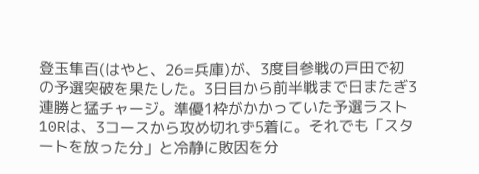登玉隼百(はやと、26=兵庫)が、3度目参戦の戸田で初の予選突破を果たした。3日目から前半戦まで日またぎ3連勝と猛チャージ。準優1枠がかかっていた予選ラスト10Rは、3コースから攻め切れず5着に。それでも「スタートを放った分」と冷静に敗因を分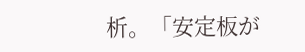析。「安定板が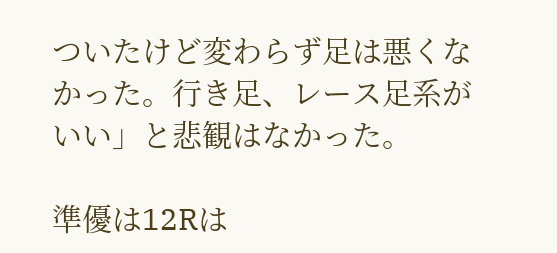ついたけど変わらず足は悪くなかった。行き足、レース足系がいい」と悲観はなかった。

準優は12Rは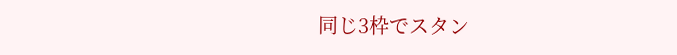同じ3枠でスタン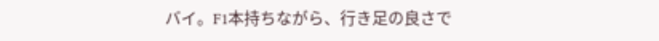バイ。F1本持ちながら、行き足の良さで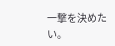一撃を決めたい。